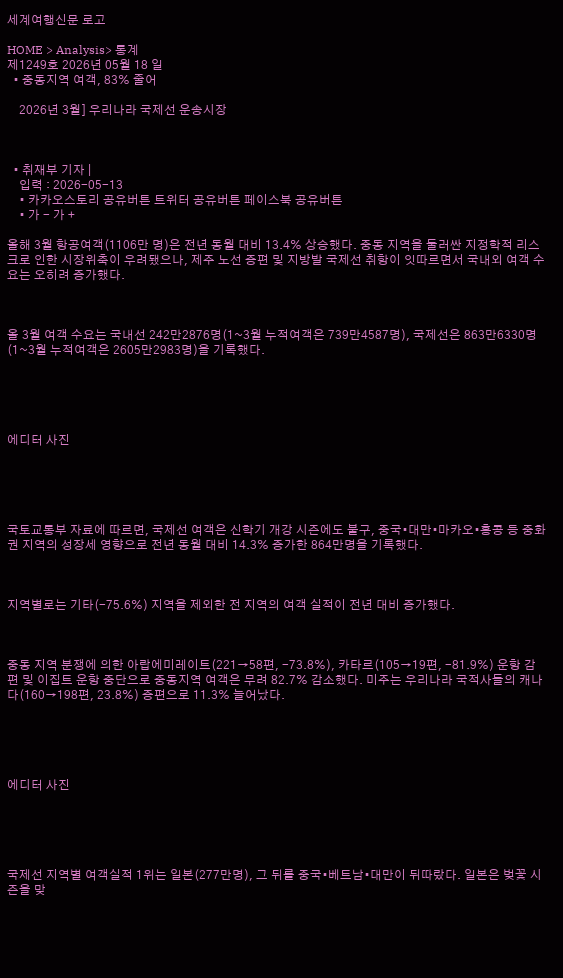세계여행신문 로고

HOME > Analysis> 통계
제1249호 2026년 05월 18 일
  • 중동지역 여객, 83% 줄어

    2026년 3월] 우리나라 국제선 운송시장



  • 취재부 기자 |
    입력 : 2026-05-13
    • 카카오스토리 공유버튼 트위터 공유버튼 페이스북 공유버튼
    • 가 - 가 +

올해 3월 항공여객(1106만 명)은 전년 동월 대비 13.4% 상승했다. 중동 지역을 둘러싼 지정학적 리스크로 인한 시장위축이 우려됐으나, 제주 노선 증편 및 지방발 국제선 취항이 잇따르면서 국내외 여객 수요는 오히려 증가했다.



올 3월 여객 수요는 국내선 242만2876명(1~3월 누적여객은 739만4587명), 국제선은 863만6330명(1~3월 누적여객은 2605만2983명)을 기록했다.





에디터 사진





국토교통부 자료에 따르면, 국제선 여객은 신학기 개강 시즌에도 불구, 중국•대만•마카오•홍콩 등 중화권 지역의 성장세 영향으로 전년 동월 대비 14.3% 증가한 864만명을 기록했다.



지역별로는 기타(-75.6%) 지역을 제외한 전 지역의 여객 실적이 전년 대비 증가했다.



중동 지역 분쟁에 의한 아랍에미레이트(221→58편, -73.8%), 카타르(105→19편, -81.9%) 운항 감편 및 이집트 운항 중단으로 중동지역 여객은 무려 82.7% 감소했다. 미주는 우리나라 국적사들의 캐나다(160→198편, 23.8%) 증편으로 11.3% 늘어났다.





에디터 사진





국제선 지역별 여객실적 1위는 일본(277만명), 그 뒤를 중국•베트남•대만이 뒤따랐다. 일본은 벚꽃 시즌을 맞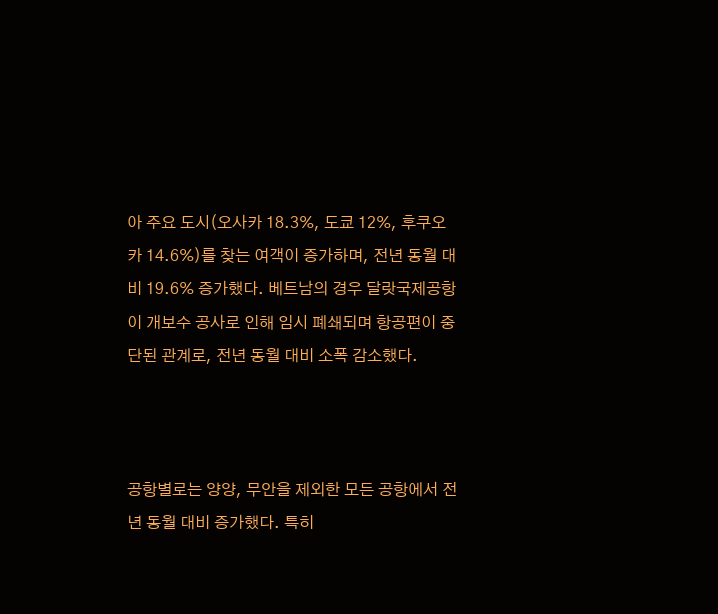아 주요 도시(오사카 18.3%, 도쿄 12%, 후쿠오카 14.6%)를 찾는 여객이 증가하며, 전년 동월 대비 19.6% 증가했다. 베트남의 경우 달랏국제공항이 개보수 공사로 인해 임시 폐쇄되며 항공편이 중단된 관계로, 전년 동월 대비 소폭 감소했다.



공항별로는 양양, 무안을 제외한 모든 공항에서 전년 동월 대비 증가했다. 특히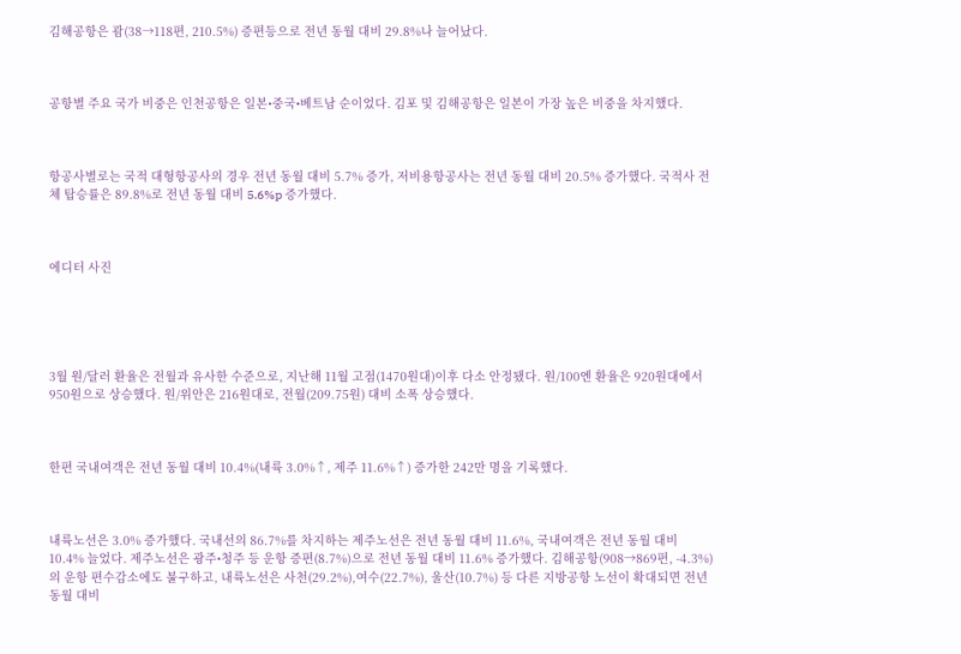김해공항은 괌(38→118편, 210.5%) 증편등으로 전년 동월 대비 29.8%나 늘어났다.



공항별 주요 국가 비중은 인천공항은 일본•중국•베트남 순이었다. 김포 및 김해공항은 일본이 가장 높은 비중을 차지했다.



항공사별로는 국적 대형항공사의 경우 전년 동월 대비 5.7% 증가, 저비용항공사는 전년 동월 대비 20.5% 증가했다. 국적사 전체 탑승률은 89.8%로 전년 동월 대비 5.6%p 증가했다.



에디터 사진





3월 원/달러 환율은 전월과 유사한 수준으로, 지난해 11월 고점(1470원대)이후 다소 안정됐다. 원/100엔 환율은 920원대에서 950원으로 상승했다. 원/위안은 216원대로, 전월(209.75원) 대비 소폭 상승했다.



한편 국내여객은 전년 동월 대비 10.4%(내륙 3.0%↑, 제주 11.6%↑) 증가한 242만 명을 기록했다.



내륙노선은 3.0% 증가했다. 국내선의 86.7%를 차지하는 제주노선은 전년 동월 대비 11.6%, 국내여객은 전년 동월 대비 10.4% 늘었다. 제주노선은 광주•청주 등 운항 증편(8.7%)으로 전년 동월 대비 11.6% 증가했다. 김해공항(908→869편, -4.3%)의 운항 편수감소에도 불구하고, 내륙노선은 사천(29.2%),여수(22.7%), 울산(10.7%) 등 다른 지방공항 노선이 확대되면 전년 동월 대비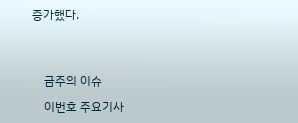증가했다.




    금주의 이슈

    이번호 주요기사